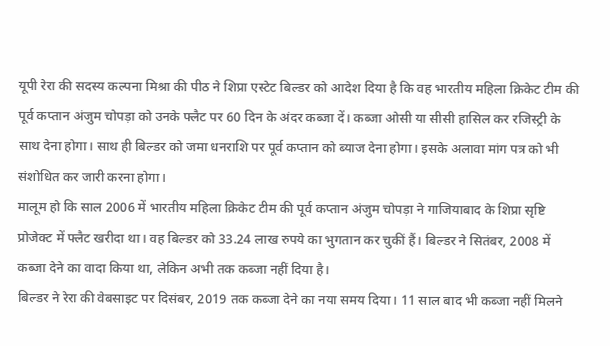यूपी रेरा की सदस्य कल्पना मिश्रा की पीठ ने शिप्रा एस्टेट बिल्डर को आदेश दिया है कि वह भारतीय महिला क्रिकेट टीम की पूर्व कप्तान अंजुम चोपड़ा को उनके फ्लैट पर 60 दिन के अंदर कब्जा दें। कब्जा ओसी या सीसी हासिल कर रजिस्ट्री के साथ देना होगा। साथ ही बिल्डर को जमा धनराशि पर पूर्व कप्तान को ब्याज देना होगा। इसके अलावा मांग पत्र को भी संशोधित कर जारी करना होगा।
मालूम हो कि साल 2006 में भारतीय महिला क्रिकेट टीम की पूर्व कप्तान अंजुम चोपड़ा ने गाजियाबाद के शिप्रा सृष्टि प्रोजेक्ट में फ्लैट खरीदा था। वह बिल्डर को 33.24 लाख रुपये का भुगतान कर चुकीं हैं। बिल्डर ने सितंबर, 2008 में कब्जा देने का वादा किया था, लेकिन अभी तक कब्जा नहीं दिया है।
बिल्डर ने रेरा की वेबसाइट पर दिसंबर, 2019 तक कब्जा देने का नया समय दिया। 11 साल बाद भी कब्जा नहीं मिलने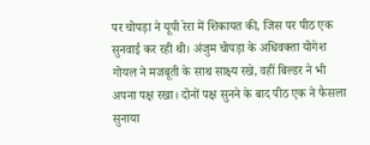पर चोपड़ा ने यूपी रेरा में शिकायत की, जिस पर पीठ एक सुनवाई कर रही थी। अंजुम चोपड़ा के अधिवक्ता योगेश गोयल ने मजबूती के साथ साक्ष्य रखे, वहीं बिल्डर ने भी अपना पक्ष रखा। दोनों पक्ष सुनने के बाद पीठ एक ने फैसला सुनाया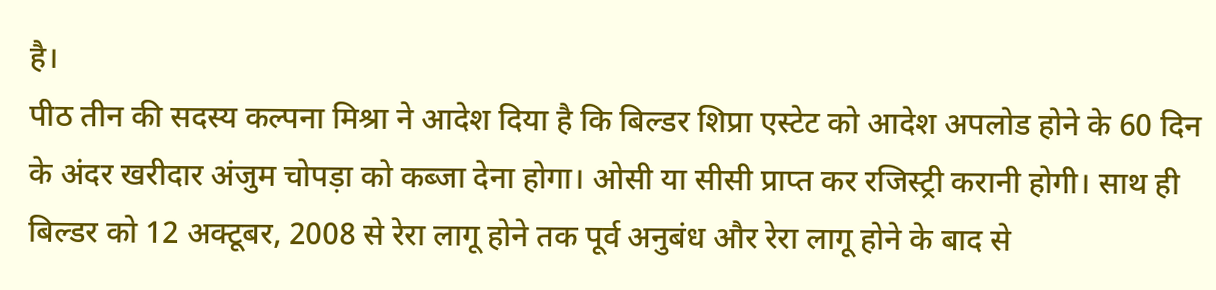है।
पीठ तीन की सदस्य कल्पना मिश्रा ने आदेश दिया है कि बिल्डर शिप्रा एस्टेट को आदेश अपलोड होने के 60 दिन के अंदर खरीदार अंजुम चोपड़ा को कब्जा देना होगा। ओसी या सीसी प्राप्त कर रजिस्ट्री करानी होगी। साथ ही बिल्डर को 12 अक्टूबर, 2008 से रेरा लागू होने तक पूर्व अनुबंध और रेरा लागू होने के बाद से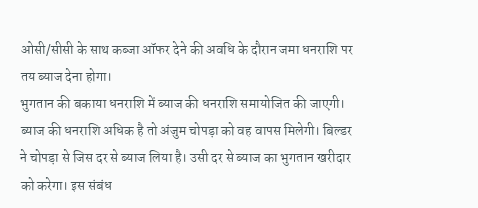ओसी/सीसी के साथ कब्जा ऑफर देने की अवधि के दौरान जमा धनराशि पर तय ब्याज देना होगा।
भुगतान की बकाया धनराशि में ब्याज की धनराशि समायोजित की जाएगी। ब्याज की धनराशि अधिक है तो अंजुम चोपड़ा को वह वापस मिलेगी। बिल्डर ने चोपड़ा से जिस दर से ब्याज लिया है। उसी दर से ब्याज का भुगतान खरीदार को करेगा। इस संबंध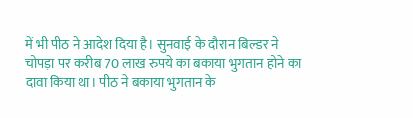में भी पीठ ने आदेश दिया है। सुनवाई के दौरान बिल्डर ने चोपड़ा पर करीब 70 लाख रुपये का बकाया भुगतान होने का दावा किया था। पीठ ने बकाया भुगतान के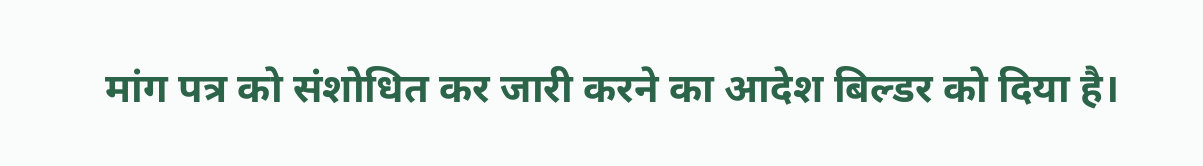मांग पत्र को संशोधित कर जारी करने का आदेश बिल्डर को दिया है।